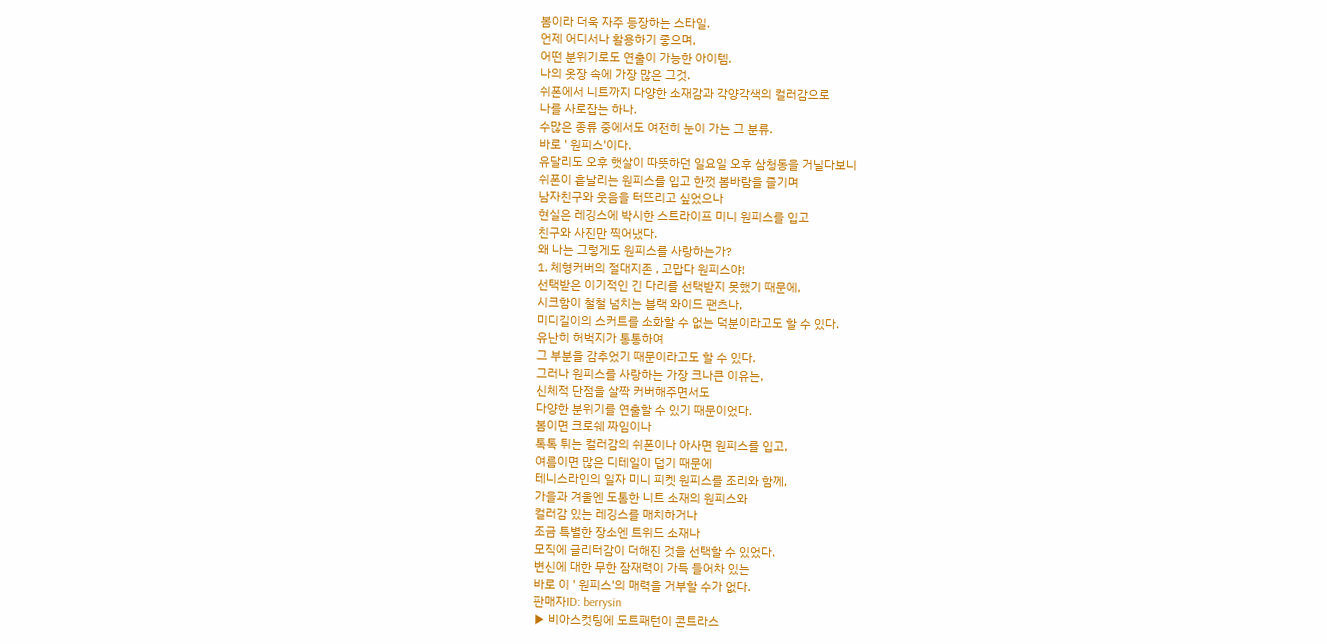봄이라 더욱 자주 등장하는 스타일.
언제 어디서나 활용하기 좋으며,
어떤 분위기로도 연출이 가능한 아이템.
나의 옷장 속에 가장 많은 그것.
쉬폰에서 니트까지 다양한 소재감과 각양각색의 컬러감으로
나를 사로잡는 하나.
수많은 종류 중에서도 여전히 눈이 가는 그 분류.
바로 ' 원피스'이다.
유달리도 오후 햇살이 따뜻하던 일요일 오후 삼청동을 거닐다보니
쉬폰이 흩날리는 원피스를 입고 한껏 봄바람을 즐기며
남자친구와 웃음을 터뜨리고 싶었으나
현실은 레깅스에 박시한 스트라이프 미니 원피스를 입고
친구와 사진만 찍어냈다.
왜 나는 그렇게도 원피스를 사랑하는가?
1. 체형커버의 절대지존 , 고맙다 원피스야!
선택받은 이기적인 긴 다리를 선택받지 못했기 때문에,
시크함이 철철 넘치는 블랙 와이드 팬츠나,
미디길이의 스커트를 소화할 수 없는 덕분이라고도 할 수 있다.
유난히 허벅지가 통통하여
그 부분을 감추었기 때문이라고도 할 수 있다.
그러나 원피스를 사랑하는 가장 크나큰 이유는,
신체적 단점을 살짝 커버해주면서도
다양한 분위기를 연출할 수 있기 때문이었다.
봄이면 크로쉐 짜임이나
톡톡 튀는 컬러감의 쉬폰이나 아사면 원피스를 입고,
여름이면 많은 디테일이 덥기 때문에
테니스라인의 일자 미니 피켓 원피스를 조리와 함께,
가을과 겨울엔 도톰한 니트 소재의 원피스와
컬러감 있는 레깅스를 매치하거나
조금 특별한 장소엔 트위드 소재나
모직에 글리터감이 더해진 것을 선택할 수 있었다.
변신에 대한 무한 잠재력이 가득 들어차 있는
바로 이 ' 원피스'의 매력을 거부할 수가 없다.
판매자ID: berrysin
▶ 비아스컷팅에 도트패턴이 콘트라스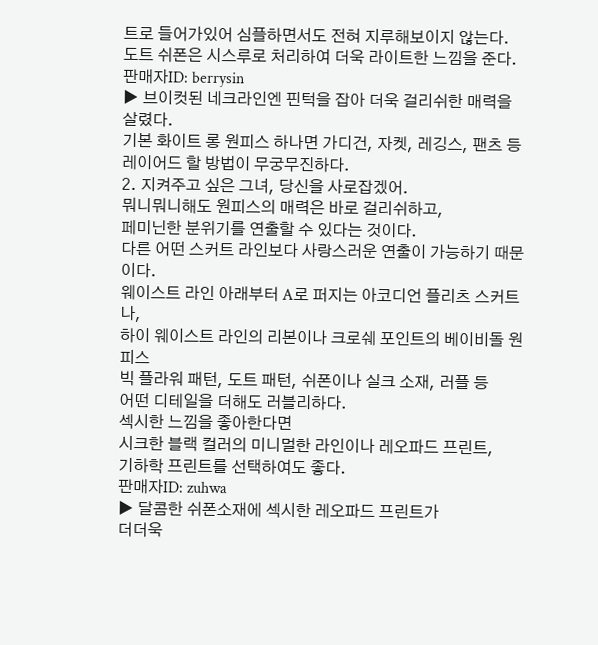트로 들어가있어 심플하면서도 전혀 지루해보이지 않는다.
도트 쉬폰은 시스루로 처리하여 더욱 라이트한 느낌을 준다.
판매자ID: berrysin
▶ 브이컷된 네크라인엔 핀턱을 잡아 더욱 걸리쉬한 매력을 살렸다.
기본 화이트 롱 원피스 하나면 가디건, 자켓, 레깅스, 팬츠 등
레이어드 할 방법이 무궁무진하다.
2. 지켜주고 싶은 그녀, 당신을 사로잡겠어.
뭐니뭐니해도 원피스의 매력은 바로 걸리쉬하고,
페미닌한 분위기를 연출할 수 있다는 것이다.
다른 어떤 스커트 라인보다 사랑스러운 연출이 가능하기 때문이다.
웨이스트 라인 아래부터 A로 퍼지는 아코디언 플리츠 스커트나,
하이 웨이스트 라인의 리본이나 크로쉐 포인트의 베이비돌 원피스
빅 플라워 패턴, 도트 패턴, 쉬폰이나 실크 소재, 러플 등
어떤 디테일을 더해도 러블리하다.
섹시한 느낌을 좋아한다면
시크한 블랙 컬러의 미니멀한 라인이나 레오파드 프린트,
기하학 프린트를 선택하여도 좋다.
판매자ID: zuhwa
▶ 달콤한 쉬폰소재에 섹시한 레오파드 프린트가
더더욱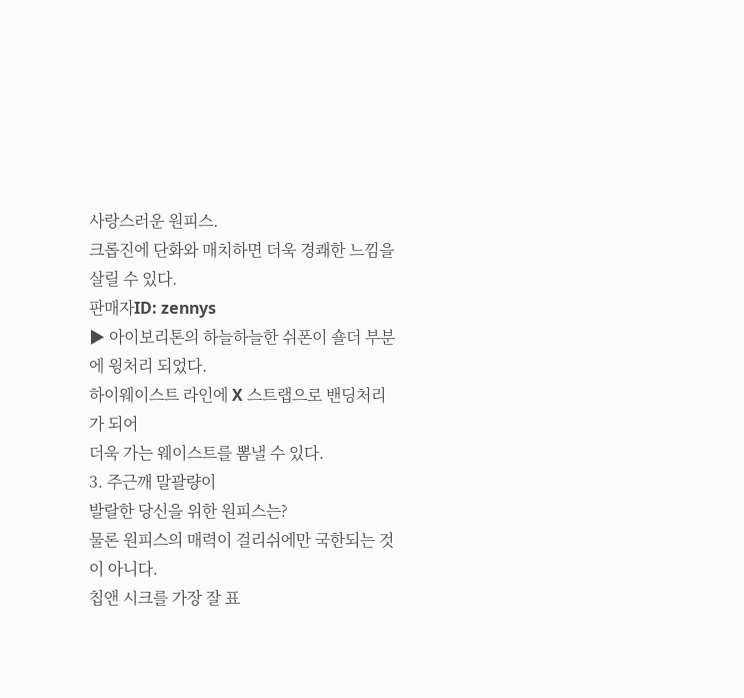사랑스러운 원피스.
크롭진에 단화와 매치하면 더욱 경쾌한 느낌을 살릴 수 있다.
판매자ID: zennys
▶ 아이보리톤의 하늘하늘한 쉬폰이 숄더 부분에 윙처리 되었다.
하이웨이스트 라인에 X 스트랩으로 밴딩처리가 되어
더욱 가는 웨이스트를 뽐낼 수 있다.
3. 주근깨 말괄량이
발랄한 당신을 위한 원피스는?
물론 원피스의 매력이 걸리쉬에만 국한되는 것이 아니다.
칩앤 시크를 가장 잘 표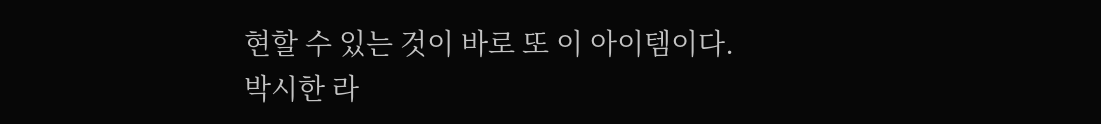현할 수 있는 것이 바로 또 이 아이템이다.
박시한 라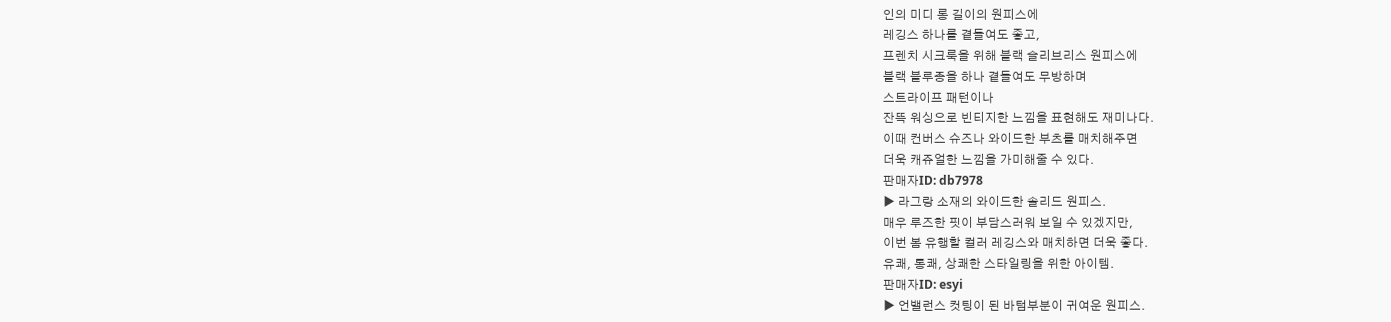인의 미디 롱 길이의 원피스에
레깅스 하나를 곁들여도 좋고,
프렌치 시크룩을 위해 블랙 슬리브리스 원피스에
블랙 블루종을 하나 곁들여도 무방하며
스트라이프 패턴이나
잔뜩 워싱으로 빈티지한 느낌을 표현해도 재미나다.
이때 컨버스 슈즈나 와이드한 부츠를 매치해주면
더욱 캐쥬얼한 느낌을 가미해줄 수 있다.
판매자ID: db7978
▶ 라그랑 소재의 와이드한 솔리드 원피스.
매우 루즈한 핏이 부담스러워 보일 수 있겠지만,
이번 봄 유행할 컬러 레깅스와 매치하면 더욱 좋다.
유쾌, 통쾌, 상쾌한 스타일링을 위한 아이템.
판매자ID: esyi
▶ 언밸런스 컷팅이 된 바텀부분이 귀여운 원피스.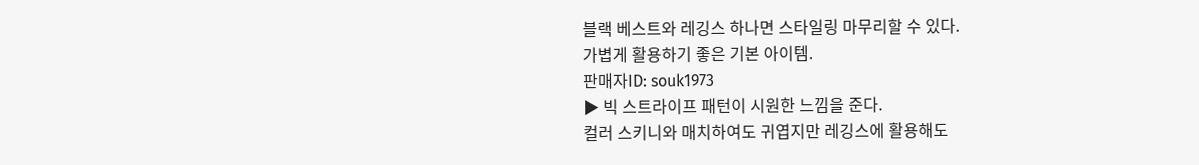블랙 베스트와 레깅스 하나면 스타일링 마무리할 수 있다.
가볍게 활용하기 좋은 기본 아이템.
판매자ID: souk1973
▶ 빅 스트라이프 패턴이 시원한 느낌을 준다.
컬러 스키니와 매치하여도 귀엽지만 레깅스에 활용해도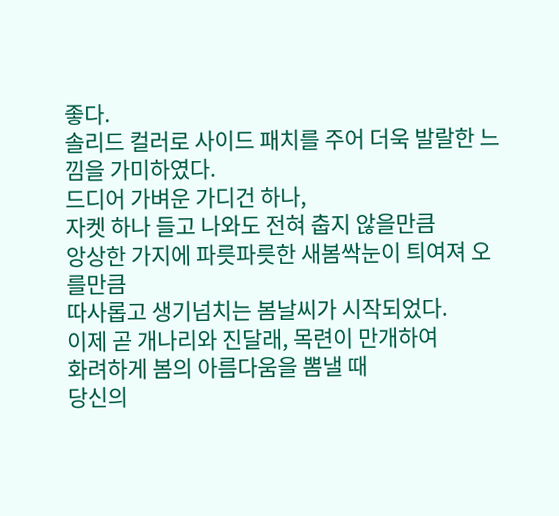좋다.
솔리드 컬러로 사이드 패치를 주어 더욱 발랄한 느낌을 가미하였다.
드디어 가벼운 가디건 하나,
자켓 하나 들고 나와도 전혀 춥지 않을만큼
앙상한 가지에 파릇파릇한 새봄싹눈이 틔여져 오를만큼
따사롭고 생기넘치는 봄날씨가 시작되었다.
이제 곧 개나리와 진달래, 목련이 만개하여
화려하게 봄의 아름다움을 뽐낼 때
당신의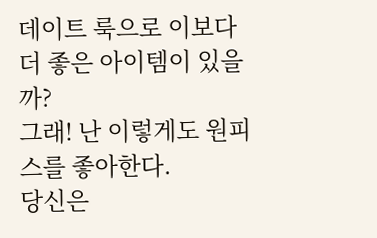데이트 룩으로 이보다 더 좋은 아이템이 있을까?
그래! 난 이렇게도 원피스를 좋아한다.
당신은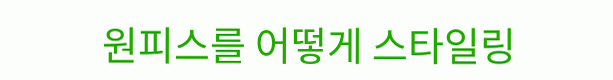원피스를 어떻게 스타일링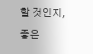할 것인지,
좋은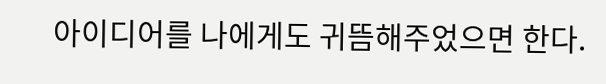아이디어를 나에게도 귀뜸해주었으면 한다.